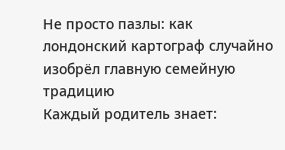Не просто пазлы: как лондонский картограф случайно изобрёл главную семейную традицию
Каждый родитель знает: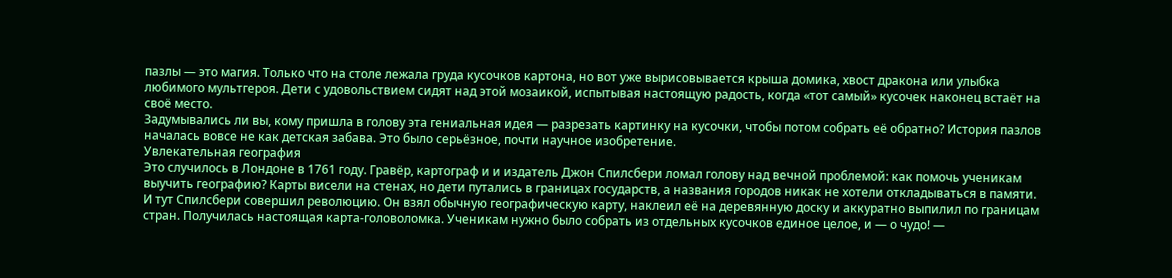пазлы — это магия. Только что на столе лежала груда кусочков картона, но вот уже вырисовывается крыша домика, хвост дракона или улыбка любимого мультгероя. Дети с удовольствием сидят над этой мозаикой, испытывая настоящую радость, когда «тот самый» кусочек наконец встаёт на своё место.
Задумывались ли вы, кому пришла в голову эта гениальная идея — разрезать картинку на кусочки, чтобы потом собрать её обратно? История пазлов началась вовсе не как детская забава. Это было серьёзное, почти научное изобретение.
Увлекательная география
Это случилось в Лондоне в 1761 году. Гравёр, картограф и и издатель Джон Спилсбери ломал голову над вечной проблемой: как помочь ученикам выучить географию? Карты висели на стенах, но дети путались в границах государств, а названия городов никак не хотели откладываться в памяти.
И тут Спилсбери совершил революцию. Он взял обычную географическую карту, наклеил её на деревянную доску и аккуратно выпилил по границам стран. Получилась настоящая карта-головоломка. Ученикам нужно было собрать из отдельных кусочков единое целое, и — о чудо! —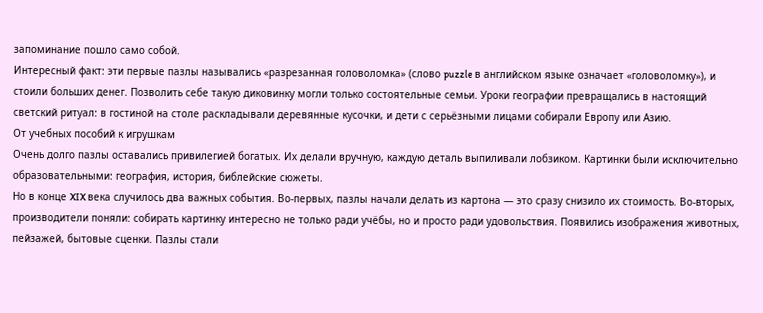запоминание пошло само собой.
Интересный факт: эти первые пазлы назывались «разрезанная головоломка» (слово puzzle в английском языке означает «головоломку»), и стоили больших денег. Позволить себе такую диковинку могли только состоятельные семьи. Уроки географии превращались в настоящий светский ритуал: в гостиной на столе раскладывали деревянные кусочки, и дети с серьёзными лицами собирали Европу или Азию.
От учебных пособий к игрушкам
Очень долго пазлы оставались привилегией богатых. Их делали вручную, каждую деталь выпиливали лобзиком. Картинки были исключительно образовательными: география, история, библейские сюжеты.
Но в конце XIX века случилось два важных события. Во-первых, пазлы начали делать из картона — это сразу снизило их стоимость. Во-вторых, производители поняли: собирать картинку интересно не только ради учёбы, но и просто ради удовольствия. Появились изображения животных, пейзажей, бытовые сценки. Пазлы стали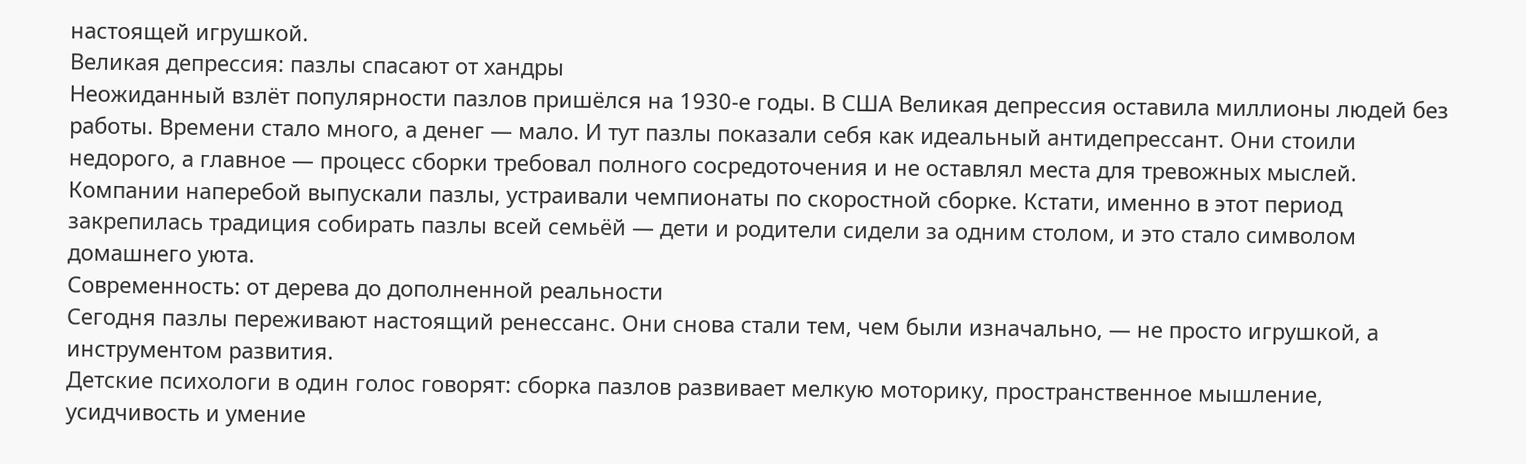настоящей игрушкой.
Великая депрессия: пазлы спасают от хандры
Неожиданный взлёт популярности пазлов пришёлся на 1930-е годы. В США Великая депрессия оставила миллионы людей без работы. Времени стало много, а денег — мало. И тут пазлы показали себя как идеальный антидепрессант. Они стоили недорого, а главное — процесс сборки требовал полного сосредоточения и не оставлял места для тревожных мыслей.
Компании наперебой выпускали пазлы, устраивали чемпионаты по скоростной сборке. Кстати, именно в этот период закрепилась традиция собирать пазлы всей семьёй — дети и родители сидели за одним столом, и это стало символом домашнего уюта.
Современность: от дерева до дополненной реальности
Сегодня пазлы переживают настоящий ренессанс. Они снова стали тем, чем были изначально, — не просто игрушкой, а инструментом развития.
Детские психологи в один голос говорят: сборка пазлов развивает мелкую моторику, пространственное мышление, усидчивость и умение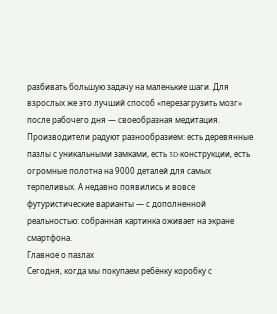разбивать большую задачу на маленькие шаги. Для взрослых же это лучший способ «перезагрузить мозг» после рабочего дня — своеобразная медитация.
Производители радуют разнообразием: есть деревянные пазлы с уникальными замками, есть 3D-конструкции, есть огромные полотна на 9000 деталей для самых терпеливых. А недавно появились и вовсе футуристические варианты — с дополненной реальностью: собранная картинка оживает на экране смартфона.
Главное о пазлах
Сегодня, когда мы покупаем ребёнку коробку с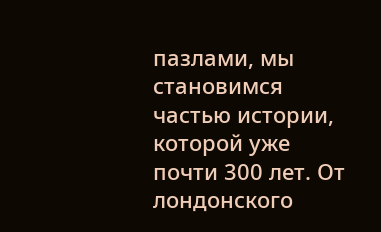пазлами, мы становимся частью истории, которой уже почти 300 лет. От лондонского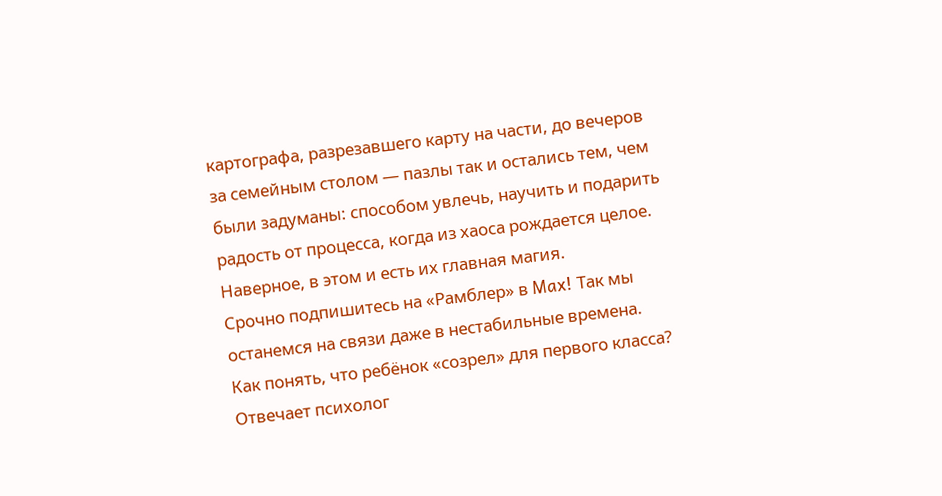картографа, разрезавшего карту на части, до вечеров за семейным столом — пазлы так и остались тем, чем были задуманы: способом увлечь, научить и подарить радость от процесса, когда из хаоса рождается целое. Наверное, в этом и есть их главная магия.
Срочно подпишитесь на «Рамблер» в Max! Так мы останемся на связи даже в нестабильные времена.
Как понять, что ребёнок «созрел» для первого класса? Отвечает психолог